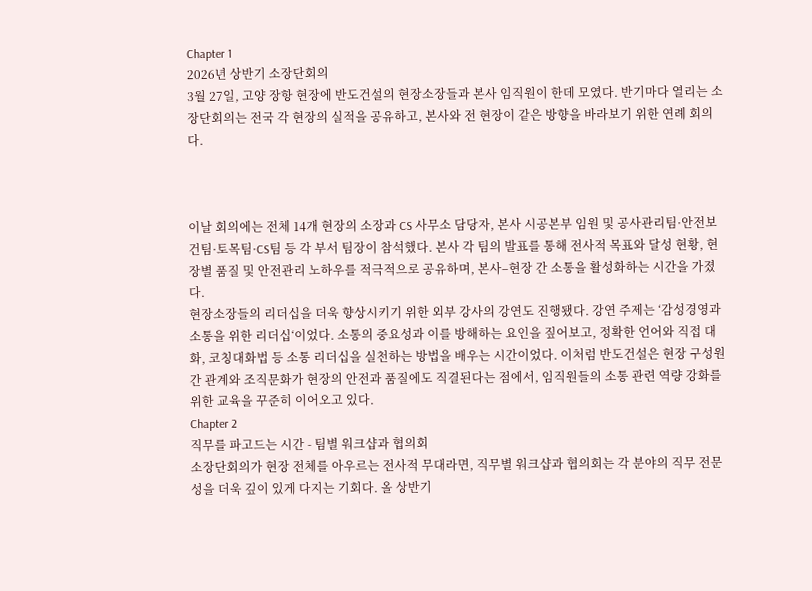Chapter 1
2026년 상반기 소장단회의
3월 27일, 고양 장항 현장에 반도건설의 현장소장들과 본사 임직원이 한데 모였다. 반기마다 열리는 소장단회의는 전국 각 현장의 실적을 공유하고, 본사와 전 현장이 같은 방향을 바라보기 위한 연례 회의다.



이날 회의에는 전체 14개 현장의 소장과 CS 사무소 담당자, 본사 시공본부 임원 및 공사관리팀·안전보건팀·토목팀·CS팀 등 각 부서 팀장이 참석했다. 본사 각 팀의 발표를 통해 전사적 목표와 달성 현황, 현장별 품질 및 안전관리 노하우를 적극적으로 공유하며, 본사–현장 간 소통을 활성화하는 시간을 가졌다.
현장소장들의 리더십을 더욱 향상시키기 위한 외부 강사의 강연도 진행됐다. 강연 주제는 ‘감성경영과 소통을 위한 리더십‘이었다. 소통의 중요성과 이를 방해하는 요인을 짚어보고, 정확한 언어와 직접 대화, 코칭대화법 등 소통 리더십을 실천하는 방법을 배우는 시간이었다. 이처럼 반도건설은 현장 구성원 간 관계와 조직문화가 현장의 안전과 품질에도 직결된다는 점에서, 임직원들의 소통 관련 역량 강화를 위한 교육을 꾸준히 이어오고 있다.
Chapter 2
직무를 파고드는 시간 - 팀별 워크샵과 협의회
소장단회의가 현장 전체를 아우르는 전사적 무대라면, 직무별 워크샵과 협의회는 각 분야의 직무 전문성을 더욱 깊이 있게 다지는 기회다. 올 상반기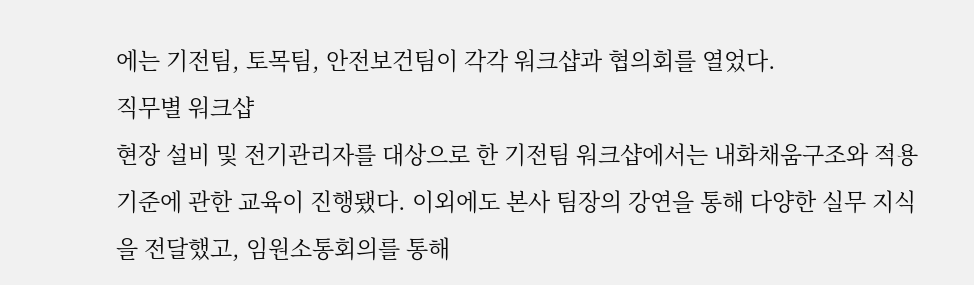에는 기전팀, 토목팀, 안전보건팀이 각각 워크샵과 협의회를 열었다.
직무별 워크샵
현장 설비 및 전기관리자를 대상으로 한 기전팀 워크샵에서는 내화채움구조와 적용 기준에 관한 교육이 진행됐다. 이외에도 본사 팀장의 강연을 통해 다양한 실무 지식을 전달했고, 임원소통회의를 통해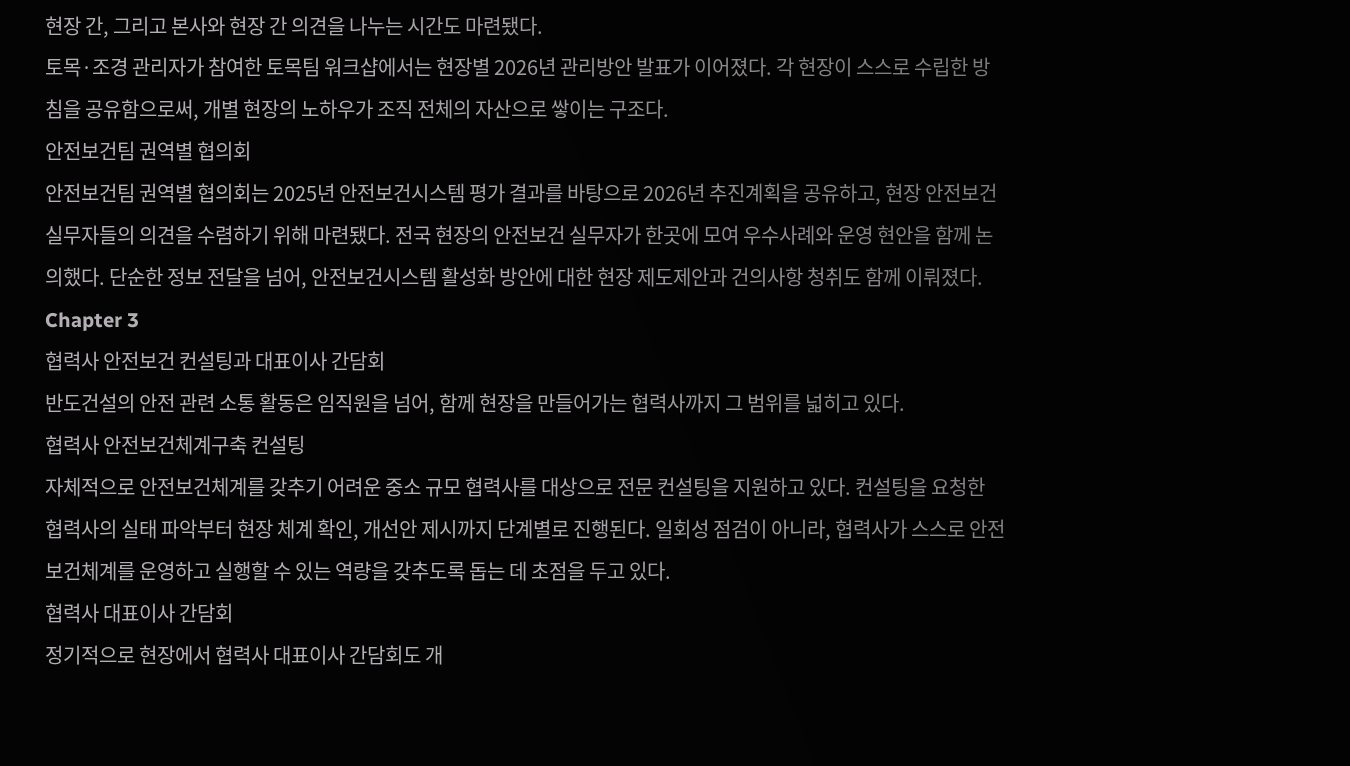현장 간, 그리고 본사와 현장 간 의견을 나누는 시간도 마련됐다.
토목·조경 관리자가 참여한 토목팀 워크샵에서는 현장별 2026년 관리방안 발표가 이어졌다. 각 현장이 스스로 수립한 방침을 공유함으로써, 개별 현장의 노하우가 조직 전체의 자산으로 쌓이는 구조다.
안전보건팀 권역별 협의회
안전보건팀 권역별 협의회는 2025년 안전보건시스템 평가 결과를 바탕으로 2026년 추진계획을 공유하고, 현장 안전보건 실무자들의 의견을 수렴하기 위해 마련됐다. 전국 현장의 안전보건 실무자가 한곳에 모여 우수사례와 운영 현안을 함께 논의했다. 단순한 정보 전달을 넘어, 안전보건시스템 활성화 방안에 대한 현장 제도제안과 건의사항 청취도 함께 이뤄졌다.
Chapter 3
협력사 안전보건 컨설팅과 대표이사 간담회
반도건설의 안전 관련 소통 활동은 임직원을 넘어, 함께 현장을 만들어가는 협력사까지 그 범위를 넓히고 있다.
협력사 안전보건체계구축 컨설팅
자체적으로 안전보건체계를 갖추기 어려운 중소 규모 협력사를 대상으로 전문 컨설팅을 지원하고 있다. 컨설팅을 요청한 협력사의 실태 파악부터 현장 체계 확인, 개선안 제시까지 단계별로 진행된다. 일회성 점검이 아니라, 협력사가 스스로 안전보건체계를 운영하고 실행할 수 있는 역량을 갖추도록 돕는 데 초점을 두고 있다.
협력사 대표이사 간담회
정기적으로 현장에서 협력사 대표이사 간담회도 개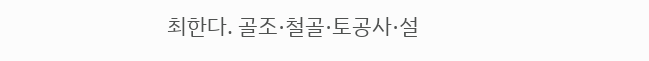최한다. 골조·철골·토공사·설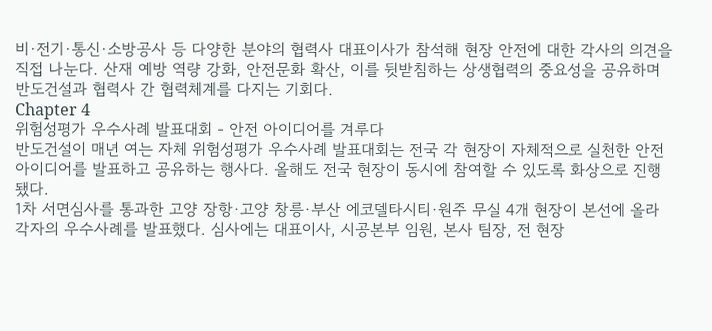비·전기·통신·소방공사 등 다양한 분야의 협력사 대표이사가 참석해 현장 안전에 대한 각사의 의견을 직접 나눈다. 산재 예방 역량 강화, 안전문화 확산, 이를 뒷받침하는 상생협력의 중요성을 공유하며 반도건설과 협력사 간 협력체계를 다지는 기회다.
Chapter 4
위험성평가 우수사례 발표대회 - 안전 아이디어를 겨루다
반도건설이 매년 여는 자체 위험성평가 우수사례 발표대회는 전국 각 현장이 자체적으로 실천한 안전 아이디어를 발표하고 공유하는 행사다. 올해도 전국 현장이 동시에 참여할 수 있도록 화상으로 진행됐다.
1차 서면심사를 통과한 고양 장항·고양 창릉·부산 에코델타시티·원주 무실 4개 현장이 본선에 올라 각자의 우수사례를 발표했다. 심사에는 대표이사, 시공본부 임원, 본사 팀장, 전 현장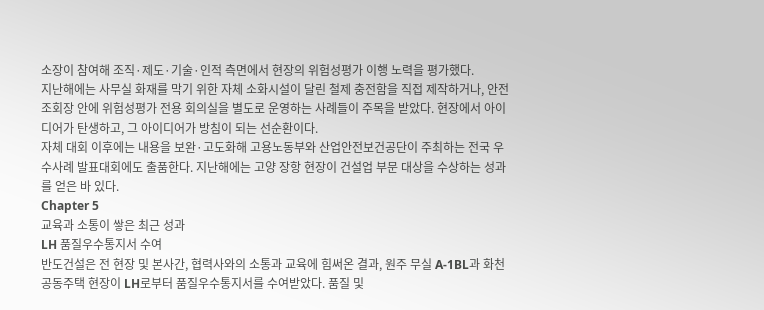소장이 참여해 조직·제도·기술·인적 측면에서 현장의 위험성평가 이행 노력을 평가했다.
지난해에는 사무실 화재를 막기 위한 자체 소화시설이 달린 철제 충전함을 직접 제작하거나, 안전조회장 안에 위험성평가 전용 회의실을 별도로 운영하는 사례들이 주목을 받았다. 현장에서 아이디어가 탄생하고, 그 아이디어가 방침이 되는 선순환이다.
자체 대회 이후에는 내용을 보완·고도화해 고용노동부와 산업안전보건공단이 주최하는 전국 우수사례 발표대회에도 출품한다. 지난해에는 고양 장항 현장이 건설업 부문 대상을 수상하는 성과를 얻은 바 있다.
Chapter 5
교육과 소통이 쌓은 최근 성과
LH 품질우수통지서 수여
반도건설은 전 현장 및 본사간, 협력사와의 소통과 교육에 힘써온 결과, 원주 무실 A-1BL과 화천 공동주택 현장이 LH로부터 품질우수통지서를 수여받았다. 품질 및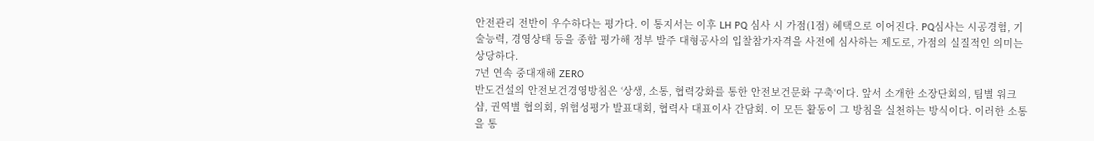안전관리 전반이 우수하다는 평가다. 이 통지서는 이후 LH PQ 심사 시 가점(1점) 혜택으로 이어진다. PQ심사는 시공경험, 기술능력, 경영상태 등을 종합 평가해 정부 발주 대형공사의 입찰참가자격을 사전에 심사하는 제도로, 가점의 실질적인 의미는 상당하다.
7년 연속 중대재해 ZERO
반도건설의 안전보건경영방침은 ‘상생, 소통, 협력강화를 통한 안전보건문화 구축‘이다. 앞서 소개한 소장단회의, 팀별 워크샵, 권역별 협의회, 위험성평가 발표대회, 협력사 대표이사 간담회. 이 모든 활동이 그 방침을 실천하는 방식이다. 이러한 소통을 통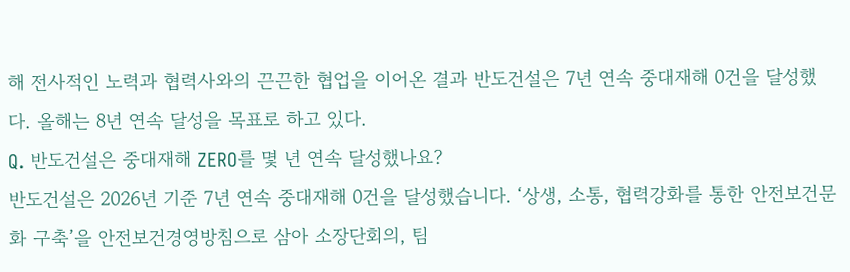해 전사적인 노력과 협력사와의 끈끈한 협업을 이어온 결과 반도건설은 7년 연속 중대재해 0건을 달성했다. 올해는 8년 연속 달성을 목표로 하고 있다.
Q. 반도건설은 중대재해 ZERO를 몇 년 연속 달성했나요?
반도건설은 2026년 기준 7년 연속 중대재해 0건을 달성했습니다. ‘상생, 소통, 협력강화를 통한 안전보건문화 구축’을 안전보건경영방침으로 삼아 소장단회의, 팀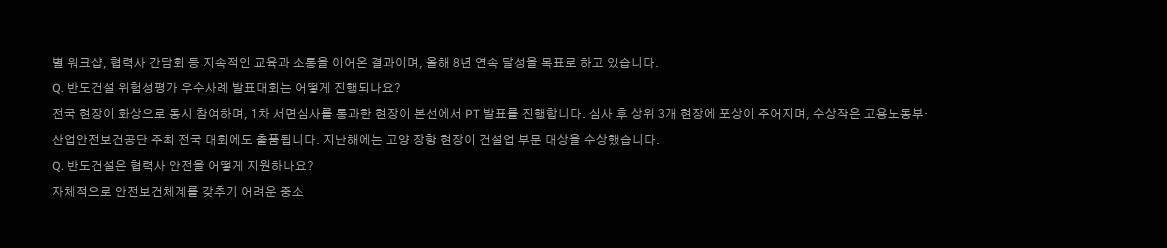별 워크샵, 협력사 간담회 등 지속적인 교육과 소통을 이어온 결과이며, 올해 8년 연속 달성을 목표로 하고 있습니다.
Q. 반도건설 위험성평가 우수사례 발표대회는 어떻게 진행되나요?
전국 현장이 화상으로 동시 참여하며, 1차 서면심사를 통과한 현장이 본선에서 PT 발표를 진행합니다. 심사 후 상위 3개 현장에 포상이 주어지며, 수상작은 고용노동부·산업안전보건공단 주최 전국 대회에도 출품됩니다. 지난해에는 고양 장항 현장이 건설업 부문 대상을 수상했습니다.
Q. 반도건설은 협력사 안전을 어떻게 지원하나요?
자체적으로 안전보건체계를 갖추기 어려운 중소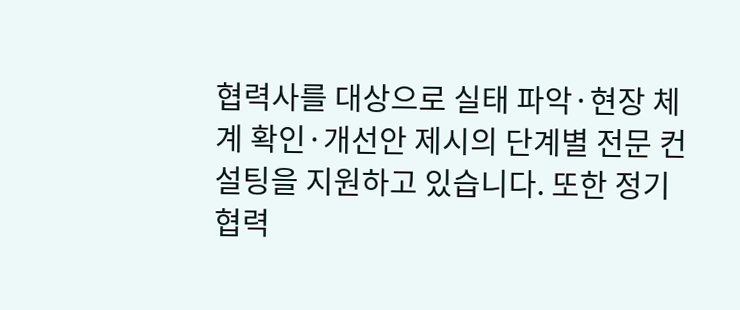협력사를 대상으로 실태 파악·현장 체계 확인·개선안 제시의 단계별 전문 컨설팅을 지원하고 있습니다. 또한 정기 협력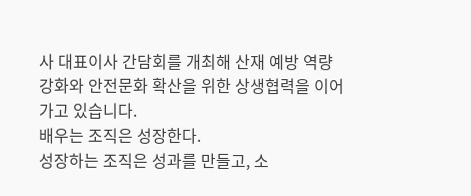사 대표이사 간담회를 개최해 산재 예방 역량 강화와 안전문화 확산을 위한 상생협력을 이어가고 있습니다.
배우는 조직은 성장한다.
성장하는 조직은 성과를 만들고, 소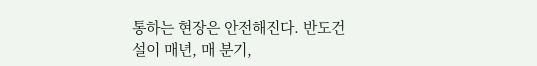통하는 현장은 안전해진다. 반도건설이 매년, 매 분기,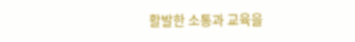활발한 소통과 교육을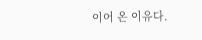이어 온 이유다.